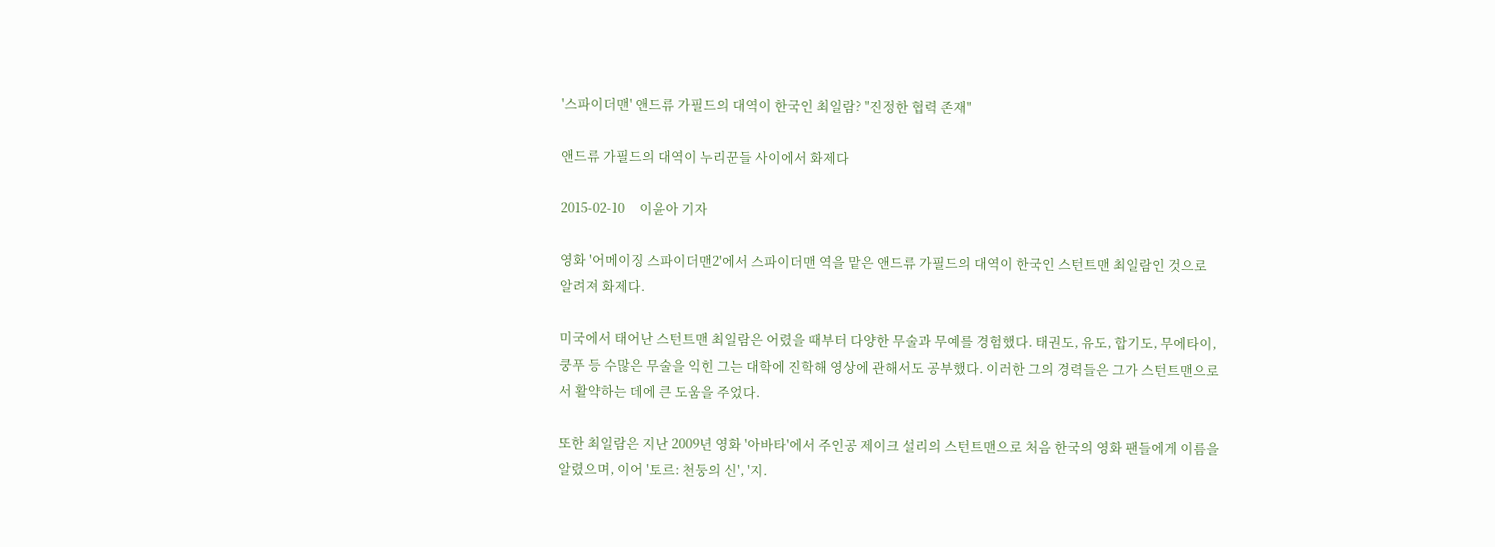'스파이더맨' 앤드류 가필드의 대역이 한국인 최일람? "진정한 협력 존재"

앤드류 가필드의 대역이 누리꾼들 사이에서 화제다

2015-02-10     이윤아 기자

영화 '어메이징 스파이더맨2'에서 스파이더맨 역을 맡은 앤드류 가필드의 대역이 한국인 스턴트맨 최일람인 것으로 알려져 화제다.

미국에서 태어난 스턴트맨 최일람은 어렸을 때부터 다양한 무술과 무예를 경험했다. 태권도, 유도, 합기도, 무에타이, 쿵푸 등 수많은 무술을 익힌 그는 대학에 진학해 영상에 관해서도 공부했다. 이러한 그의 경력들은 그가 스턴트맨으로서 활약하는 데에 큰 도움을 주었다.

또한 최일람은 지난 2009년 영화 '아바타'에서 주인공 제이크 설리의 스턴트맨으로 처음 한국의 영화 팬들에게 이름을 알렸으며, 이어 '토르: 천둥의 신', '지.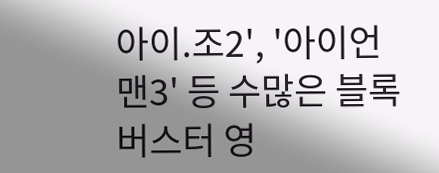아이.조2', '아이언맨3' 등 수많은 블록버스터 영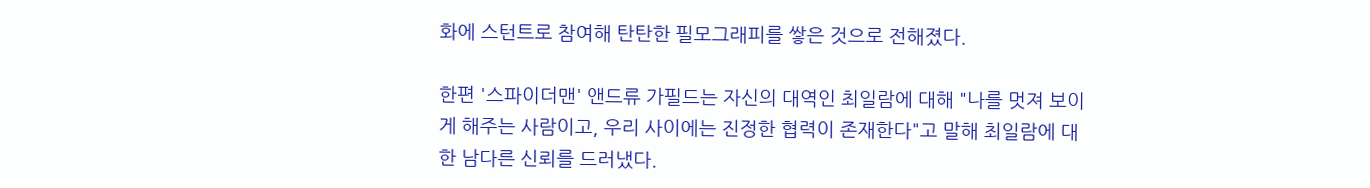화에 스턴트로 참여해 탄탄한 필모그래피를 쌓은 것으로 전해졌다.

한편 '스파이더맨' 앤드류 가필드는 자신의 대역인 최일람에 대해 "나를 멋져 보이게 해주는 사람이고, 우리 사이에는 진정한 협력이 존재한다"고 말해 최일람에 대한 남다른 신뢰를 드러냈다.